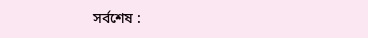সর্বশেষ :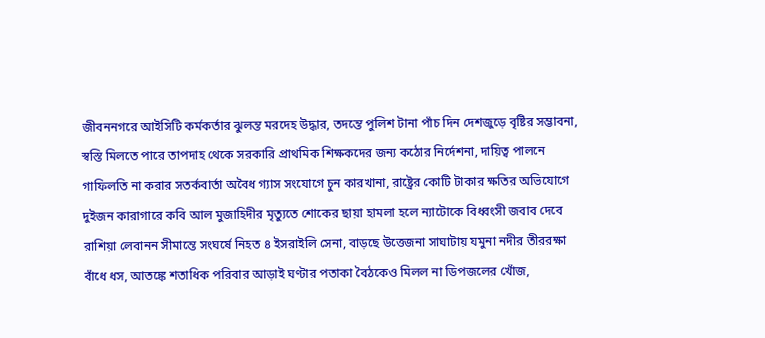জীবননগরে আইসিটি কর্মকর্তার ঝুলন্ত মরদেহ উদ্ধার, তদন্তে পুলিশ টানা পাঁচ দিন দেশজুড়ে বৃষ্টির সম্ভাবনা, স্বস্তি মিলতে পারে তাপদাহ থেকে সরকারি প্রাথমিক শিক্ষকদের জন্য কঠোর নির্দেশনা, দায়িত্ব পালনে গাফিলতি না করার সতর্কবার্তা অবৈধ গ্যাস সংযোগে চুন কারখানা, রাষ্ট্রের কোটি টাকার ক্ষতির অভিযোগে দুইজন কারাগারে কবি আল মুজাহিদীর মৃত্যুতে শোকের ছায়া হামলা হলে ন্যাটোকে বিধ্বংসী জবাব দেবে রাশিয়া লেবানন সীমান্তে সংঘর্ষে নিহত ৪ ইসরাইলি সেনা, বাড়ছে উত্তেজনা সাঘাটায় যমুনা নদীর তীররক্ষা বাঁধে ধস, আতঙ্কে শতাধিক পরিবার আড়াই ঘণ্টার পতাকা বৈঠকেও মিলল না ডিপজলের খোঁজ,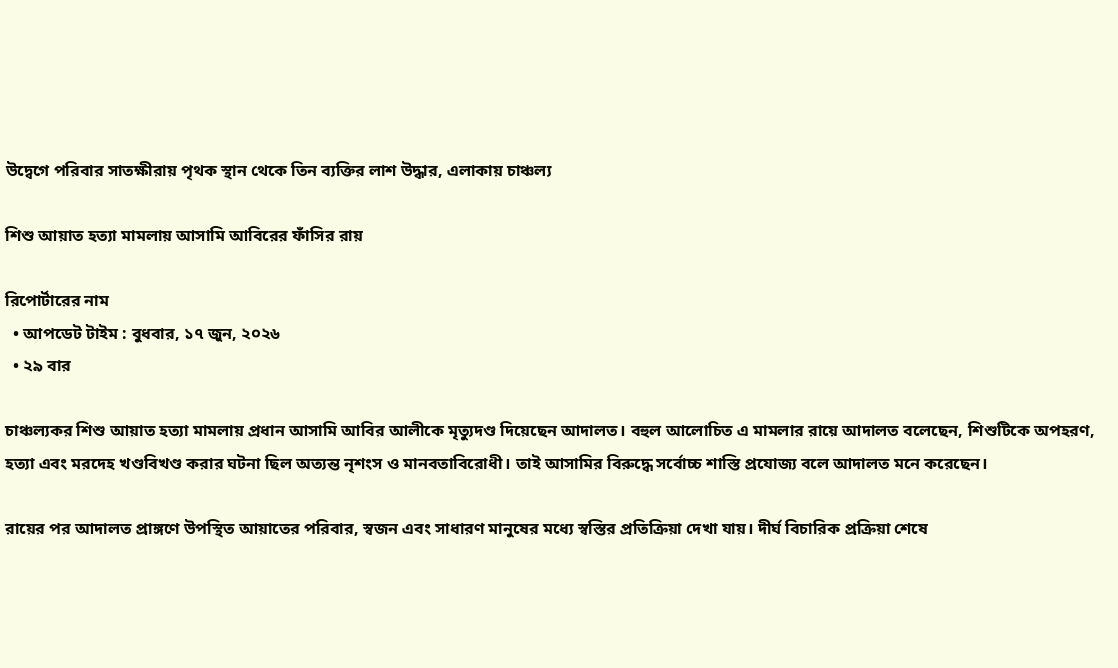উদ্বেগে পরিবার সাতক্ষীরায় পৃথক স্থান থেকে তিন ব্যক্তির লাশ উদ্ধার, এলাকায় চাঞ্চল্য

শিশু আয়াত হত্যা মামলায় আসামি আবিরের ফাঁসির রায়

রিপোর্টারের নাম
  • আপডেট টাইম : বুধবার, ১৭ জুন, ২০২৬
  • ২৯ বার

চাঞ্চল্যকর শিশু আয়াত হত্যা মামলায় প্রধান আসামি আবির আলীকে মৃত্যুদণ্ড দিয়েছেন আদালত। বহুল আলোচিত এ মামলার রায়ে আদালত বলেছেন, শিশুটিকে অপহরণ, হত্যা এবং মরদেহ খণ্ডবিখণ্ড করার ঘটনা ছিল অত্যন্ত নৃশংস ও মানবতাবিরোধী। তাই আসামির বিরুদ্ধে সর্বোচ্চ শাস্তি প্রযোজ্য বলে আদালত মনে করেছেন।

রায়ের পর আদালত প্রাঙ্গণে উপস্থিত আয়াতের পরিবার, স্বজন এবং সাধারণ মানুষের মধ্যে স্বস্তির প্রতিক্রিয়া দেখা যায়। দীর্ঘ বিচারিক প্রক্রিয়া শেষে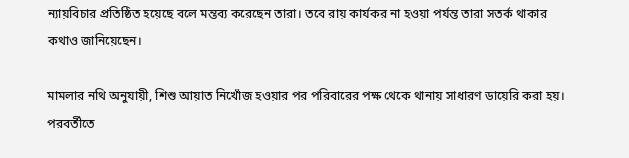ন্যায়বিচার প্রতিষ্ঠিত হয়েছে বলে মন্তব্য করেছেন তারা। তবে রায় কার্যকর না হওয়া পর্যন্ত তারা সতর্ক থাকার কথাও জানিয়েছেন।

মামলার নথি অনুযায়ী, শিশু আয়াত নিখোঁজ হওয়ার পর পরিবারের পক্ষ থেকে থানায় সাধারণ ডায়েরি করা হয়। পরবর্তীতে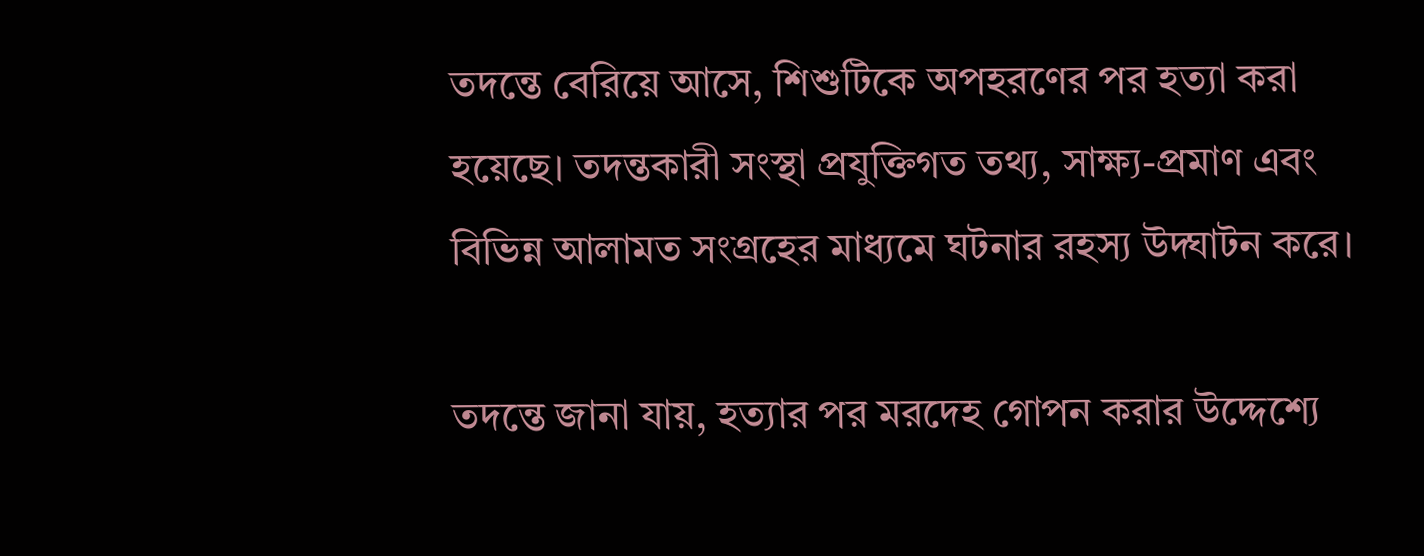তদন্তে বেরিয়ে আসে, শিশুটিকে অপহরণের পর হত্যা করা হয়েছে। তদন্তকারী সংস্থা প্রযুক্তিগত তথ্য, সাক্ষ্য-প্রমাণ এবং বিভিন্ন আলামত সংগ্রহের মাধ্যমে ঘটনার রহস্য উদ্ঘাটন করে।

তদন্তে জানা যায়, হত্যার পর মরদেহ গোপন করার উদ্দেশ্যে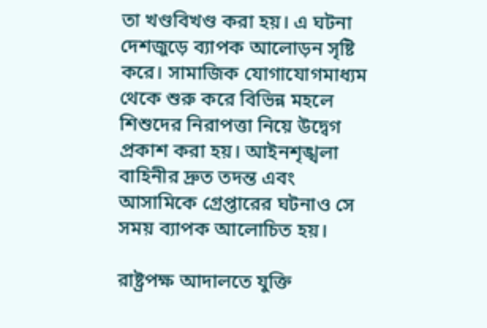তা খণ্ডবিখণ্ড করা হয়। এ ঘটনা দেশজুড়ে ব্যাপক আলোড়ন সৃষ্টি করে। সামাজিক যোগাযোগমাধ্যম থেকে শুরু করে বিভিন্ন মহলে শিশুদের নিরাপত্তা নিয়ে উদ্বেগ প্রকাশ করা হয়। আইনশৃঙ্খলা বাহিনীর দ্রুত তদন্ত এবং আসামিকে গ্রেপ্তারের ঘটনাও সে সময় ব্যাপক আলোচিত হয়।

রাষ্ট্রপক্ষ আদালতে যুক্তি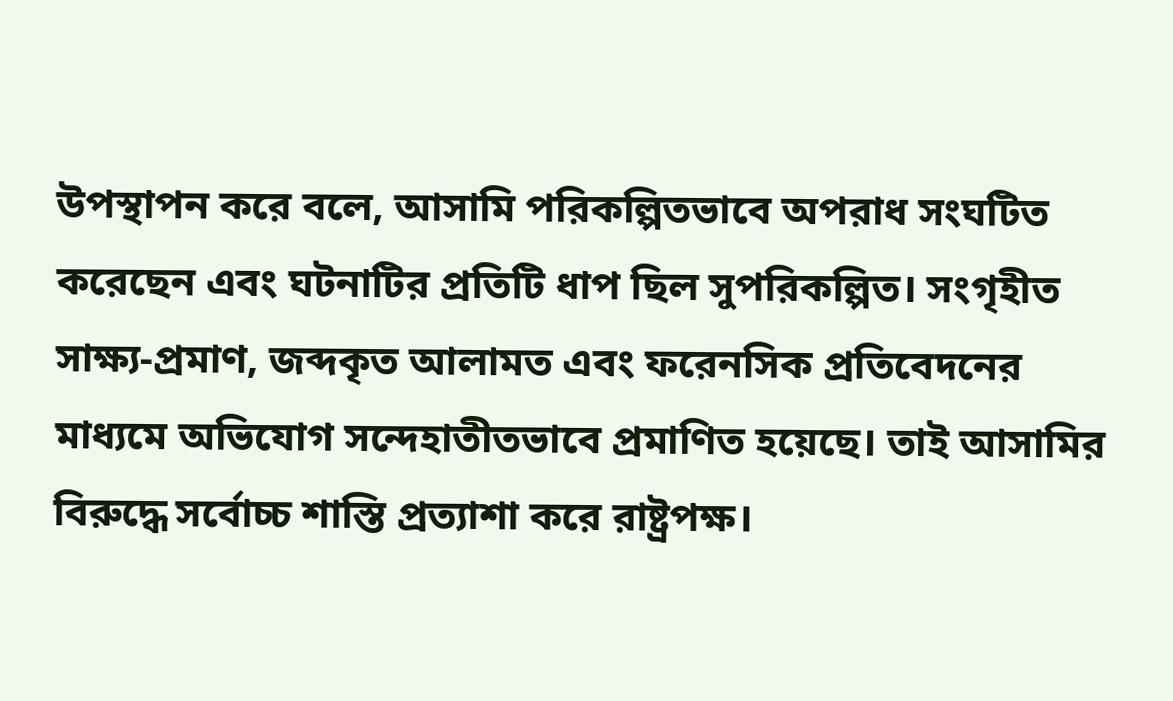উপস্থাপন করে বলে, আসামি পরিকল্পিতভাবে অপরাধ সংঘটিত করেছেন এবং ঘটনাটির প্রতিটি ধাপ ছিল সুপরিকল্পিত। সংগৃহীত সাক্ষ্য-প্রমাণ, জব্দকৃত আলামত এবং ফরেনসিক প্রতিবেদনের মাধ্যমে অভিযোগ সন্দেহাতীতভাবে প্রমাণিত হয়েছে। তাই আসামির বিরুদ্ধে সর্বোচ্চ শাস্তি প্রত্যাশা করে রাষ্ট্রপক্ষ।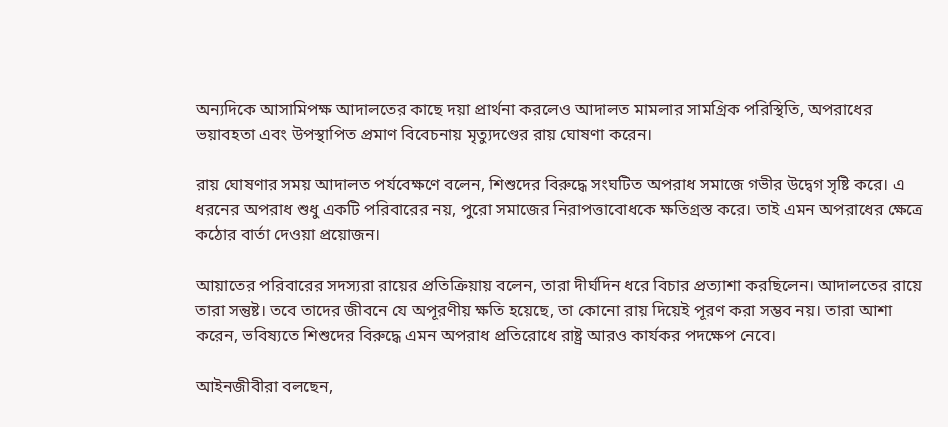অন্যদিকে আসামিপক্ষ আদালতের কাছে দয়া প্রার্থনা করলেও আদালত মামলার সামগ্রিক পরিস্থিতি, অপরাধের ভয়াবহতা এবং উপস্থাপিত প্রমাণ বিবেচনায় মৃত্যুদণ্ডের রায় ঘোষণা করেন।

রায় ঘোষণার সময় আদালত পর্যবেক্ষণে বলেন, শিশুদের বিরুদ্ধে সংঘটিত অপরাধ সমাজে গভীর উদ্বেগ সৃষ্টি করে। এ ধরনের অপরাধ শুধু একটি পরিবারের নয়, পুরো সমাজের নিরাপত্তাবোধকে ক্ষতিগ্রস্ত করে। তাই এমন অপরাধের ক্ষেত্রে কঠোর বার্তা দেওয়া প্রয়োজন।

আয়াতের পরিবারের সদস্যরা রায়ের প্রতিক্রিয়ায় বলেন, তারা দীর্ঘদিন ধরে বিচার প্রত্যাশা করছিলেন। আদালতের রায়ে তারা সন্তুষ্ট। তবে তাদের জীবনে যে অপূরণীয় ক্ষতি হয়েছে, তা কোনো রায় দিয়েই পূরণ করা সম্ভব নয়। তারা আশা করেন, ভবিষ্যতে শিশুদের বিরুদ্ধে এমন অপরাধ প্রতিরোধে রাষ্ট্র আরও কার্যকর পদক্ষেপ নেবে।

আইনজীবীরা বলছেন,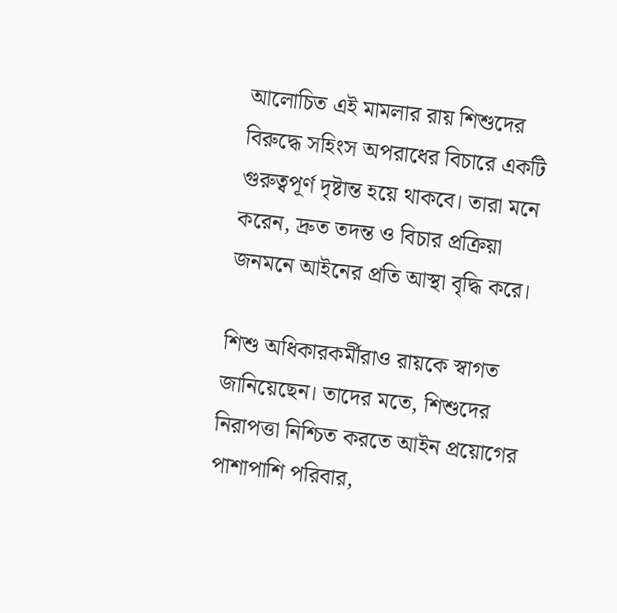আলোচিত এই মামলার রায় শিশুদের বিরুদ্ধে সহিংস অপরাধের বিচারে একটি গুরুত্বপূর্ণ দৃষ্টান্ত হয়ে থাকবে। তারা মনে করেন, দ্রুত তদন্ত ও বিচার প্রক্রিয়া জনমনে আইনের প্রতি আস্থা বৃদ্ধি করে।

শিশু অধিকারকর্মীরাও রায়কে স্বাগত জানিয়েছেন। তাদের মতে, শিশুদের নিরাপত্তা নিশ্চিত করতে আইন প্রয়োগের পাশাপাশি পরিবার,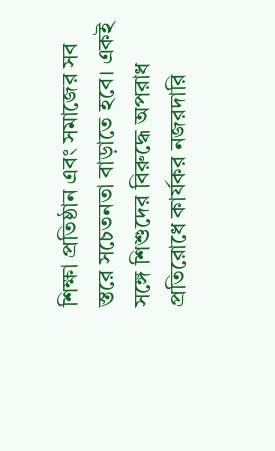শিক্ষা প্রতিষ্ঠান এবং সমাজের সব স্তরে সচেতনতা বাড়াতে হবে। একই সঙ্গে শিশুদের বিরুদ্ধে অপরাধ প্রতিরোধে কার্যকর নজরদারি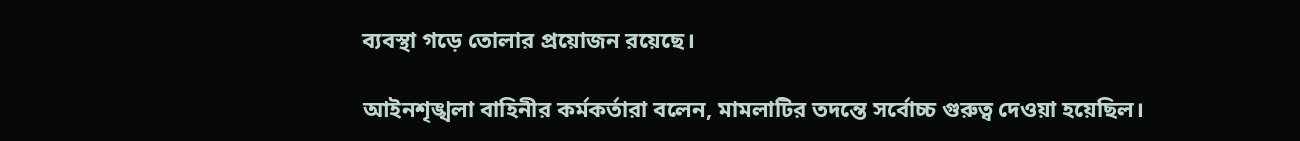ব্যবস্থা গড়ে তোলার প্রয়োজন রয়েছে।

আইনশৃঙ্খলা বাহিনীর কর্মকর্তারা বলেন, মামলাটির তদন্তে সর্বোচ্চ গুরুত্ব দেওয়া হয়েছিল।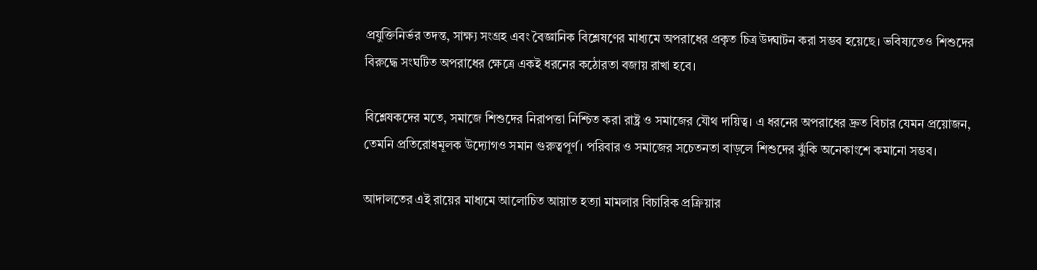প্রযুক্তিনির্ভর তদন্ত, সাক্ষ্য সংগ্রহ এবং বৈজ্ঞানিক বিশ্লেষণের মাধ্যমে অপরাধের প্রকৃত চিত্র উদ্ঘাটন করা সম্ভব হয়েছে। ভবিষ্যতেও শিশুদের বিরুদ্ধে সংঘটিত অপরাধের ক্ষেত্রে একই ধরনের কঠোরতা বজায় রাখা হবে।

বিশ্লেষকদের মতে, সমাজে শিশুদের নিরাপত্তা নিশ্চিত করা রাষ্ট্র ও সমাজের যৌথ দায়িত্ব। এ ধরনের অপরাধের দ্রুত বিচার যেমন প্রয়োজন, তেমনি প্রতিরোধমূলক উদ্যোগও সমান গুরুত্বপূর্ণ। পরিবার ও সমাজের সচেতনতা বাড়লে শিশুদের ঝুঁকি অনেকাংশে কমানো সম্ভব।

আদালতের এই রায়ের মাধ্যমে আলোচিত আয়াত হত্যা মামলার বিচারিক প্রক্রিয়ার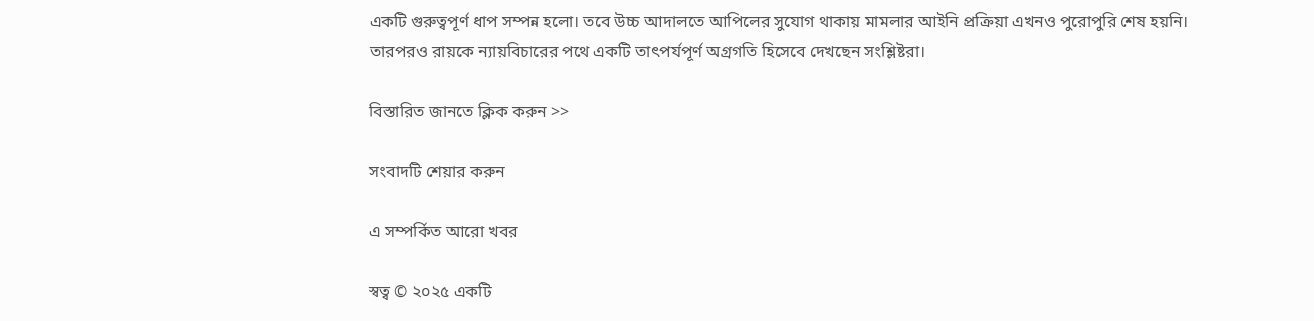একটি গুরুত্বপূর্ণ ধাপ সম্পন্ন হলো। তবে উচ্চ আদালতে আপিলের সুযোগ থাকায় মামলার আইনি প্রক্রিয়া এখনও পুরোপুরি শেষ হয়নি। তারপরও রায়কে ন্যায়বিচারের পথে একটি তাৎপর্যপূর্ণ অগ্রগতি হিসেবে দেখছেন সংশ্লিষ্টরা।

বিস্তারিত জানতে ক্লিক করুন >>

সংবাদটি শেয়ার করুন

এ সম্পর্কিত আরো খবর

স্বত্ব © ২০২৫ একটি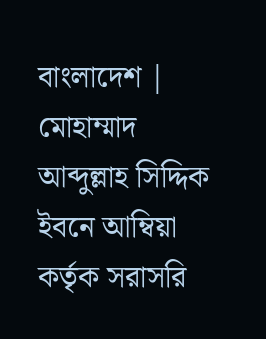বাংলাদেশ | মোহাম্মাদ আব্দুল্লাহ সিদ্দিক ইবনে আম্বিয়া কর্তৃক সরাসরি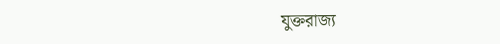যুক্তরাজ্য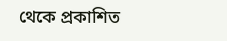থেকে প্রকাশিত